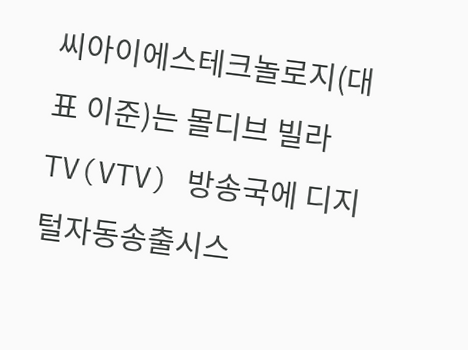씨아이에스테크놀로지(대표 이준)는 몰디브 빌라TV(VTV) 방송국에 디지털자동송출시스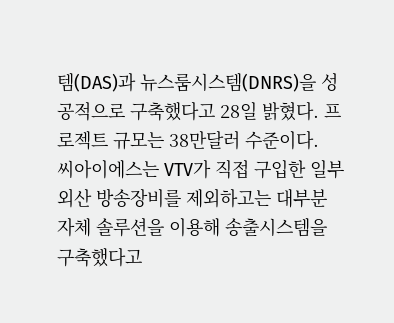템(DAS)과 뉴스룸시스템(DNRS)을 성공적으로 구축했다고 28일 밝혔다. 프로젝트 규모는 38만달러 수준이다.
씨아이에스는 VTV가 직접 구입한 일부 외산 방송장비를 제외하고는 대부분 자체 솔루션을 이용해 송출시스템을 구축했다고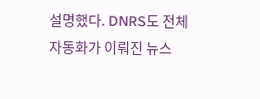설명했다. DNRS도 전체 자동화가 이뤄진 뉴스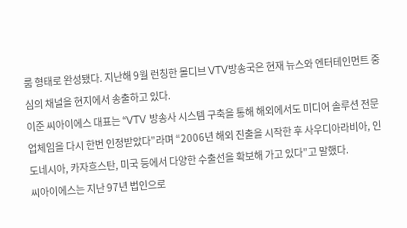룸 형태로 완성됐다. 지난해 9월 런칭한 몰디브 VTV방송국은 현재 뉴스와 엔터테인먼트 중심의 채널을 현지에서 송출하고 있다.
이준 씨아이에스 대표는 “VTV 방송사 시스템 구축을 통해 해외에서도 미디어 솔루션 전문업체임을 다시 한번 인정받았다”라며 “2006년 해외 진출을 시작한 후 사우디아라비아, 인도네시아, 카자흐스탄, 미국 등에서 다양한 수출선을 확보해 가고 있다”고 말했다.
씨아이에스는 지난 97년 법인으로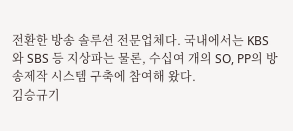전환한 방송 솔루션 전문업체다. 국내에서는 KBS와 SBS 등 지상파는 물론, 수십여 개의 SO, PP의 방송제작 시스템 구축에 참여해 왔다.
김승규기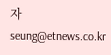자 seung@etnews.co.kr